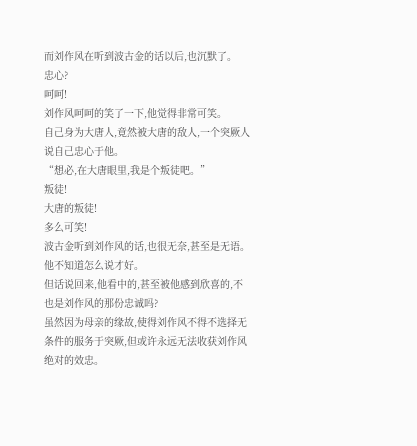而刘作风在听到波古金的话以后,也沉默了。
忠心?
呵呵!
刘作风呵呵的笑了一下,他觉得非常可笑。
自己身为大唐人,竟然被大唐的敌人,一个突厥人说自己忠心于他。
“想必,在大唐眼里,我是个叛徒吧。”
叛徒!
大唐的叛徒!
多么可笑!
波古金听到刘作风的话,也很无奈,甚至是无语。
他不知道怎么说才好。
但话说回来,他看中的,甚至被他感到欣喜的,不也是刘作风的那份忠诚吗?
虽然因为母亲的缘故,使得刘作风不得不选择无条件的服务于突厥,但或许永远无法收获刘作风绝对的效忠。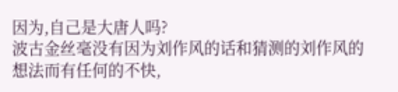因为,自己是大唐人吗?
波古金丝毫没有因为刘作风的话和猜测的刘作风的想法而有任何的不快,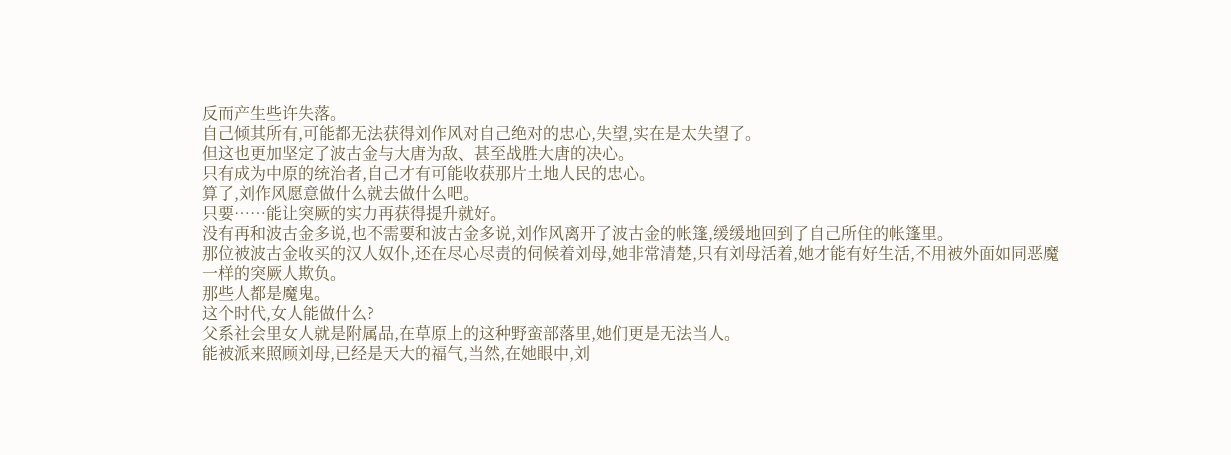反而产生些许失落。
自己倾其所有,可能都无法获得刘作风对自己绝对的忠心,失望,实在是太失望了。
但这也更加坚定了波古金与大唐为敌、甚至战胜大唐的决心。
只有成为中原的统治者,自己才有可能收获那片土地人民的忠心。
算了,刘作风愿意做什么就去做什么吧。
只要……能让突厥的实力再获得提升就好。
没有再和波古金多说,也不需要和波古金多说,刘作风离开了波古金的帐篷,缓缓地回到了自己所住的帐篷里。
那位被波古金收买的汉人奴仆,还在尽心尽责的伺候着刘母,她非常清楚,只有刘母活着,她才能有好生活,不用被外面如同恶魔一样的突厥人欺负。
那些人都是魔鬼。
这个时代,女人能做什么?
父系社会里女人就是附属品,在草原上的这种野蛮部落里,她们更是无法当人。
能被派来照顾刘母,已经是天大的福气,当然,在她眼中,刘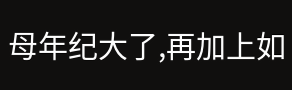母年纪大了,再加上如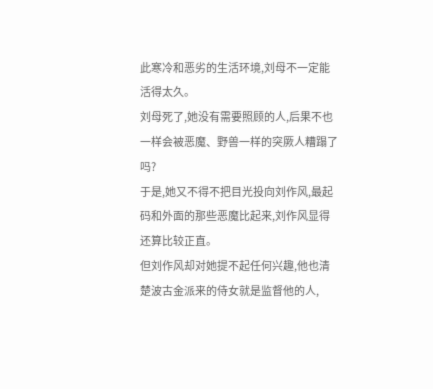此寒冷和恶劣的生活环境,刘母不一定能活得太久。
刘母死了,她没有需要照顾的人,后果不也一样会被恶魔、野兽一样的突厥人糟蹋了吗?
于是,她又不得不把目光投向刘作风,最起码和外面的那些恶魔比起来,刘作风显得还算比较正直。
但刘作风却对她提不起任何兴趣,他也清楚波古金派来的侍女就是监督他的人,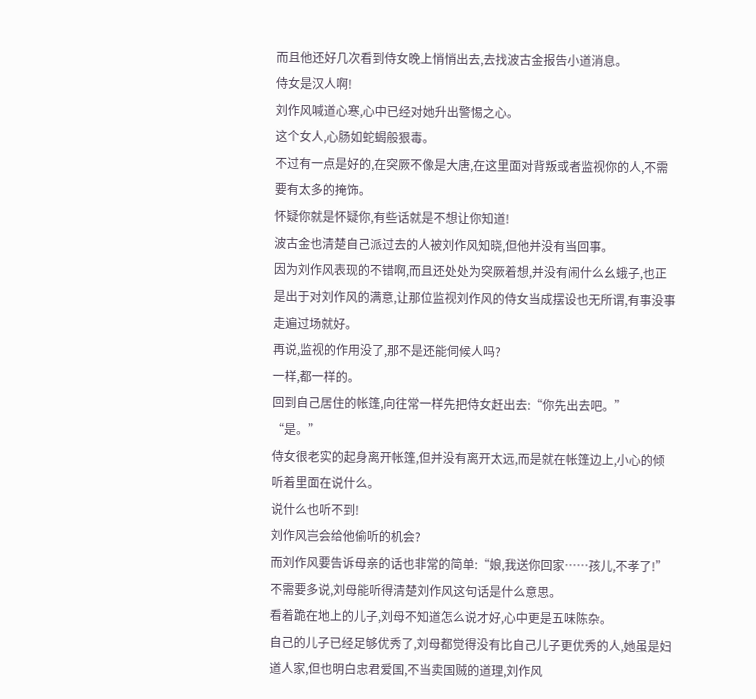而且他还好几次看到侍女晚上悄悄出去,去找波古金报告小道消息。
侍女是汉人啊!
刘作风喊道心寒,心中已经对她升出警惕之心。
这个女人,心肠如蛇蝎般狠毒。
不过有一点是好的,在突厥不像是大唐,在这里面对背叛或者监视你的人,不需要有太多的掩饰。
怀疑你就是怀疑你,有些话就是不想让你知道!
波古金也清楚自己派过去的人被刘作风知晓,但他并没有当回事。
因为刘作风表现的不错啊,而且还处处为突厥着想,并没有闹什么幺蛾子,也正是出于对刘作风的满意,让那位监视刘作风的侍女当成摆设也无所谓,有事没事走遍过场就好。
再说,监视的作用没了,那不是还能伺候人吗?
一样,都一样的。
回到自己居住的帐篷,向往常一样先把侍女赶出去:“你先出去吧。”
“是。”
侍女很老实的起身离开帐篷,但并没有离开太远,而是就在帐篷边上,小心的倾听着里面在说什么。
说什么也听不到!
刘作风岂会给他偷听的机会?
而刘作风要告诉母亲的话也非常的简单:“娘,我送你回家……孩儿,不孝了!”
不需要多说,刘母能听得清楚刘作风这句话是什么意思。
看着跪在地上的儿子,刘母不知道怎么说才好,心中更是五味陈杂。
自己的儿子已经足够优秀了,刘母都觉得没有比自己儿子更优秀的人,她虽是妇道人家,但也明白忠君爱国,不当卖国贼的道理,刘作风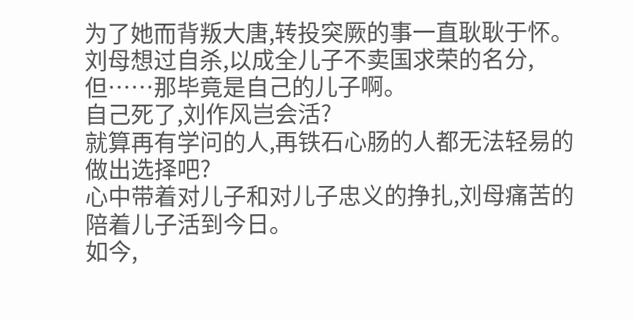为了她而背叛大唐,转投突厥的事一直耿耿于怀。
刘母想过自杀,以成全儿子不卖国求荣的名分,但……那毕竟是自己的儿子啊。
自己死了,刘作风岂会活?
就算再有学问的人,再铁石心肠的人都无法轻易的做出选择吧?
心中带着对儿子和对儿子忠义的挣扎,刘母痛苦的陪着儿子活到今日。
如今,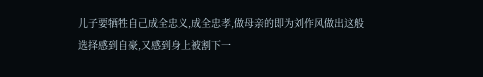儿子要牺牲自己成全忠义,成全忠孝,做母亲的即为刘作风做出这般选择感到自豪,又感到身上被割下一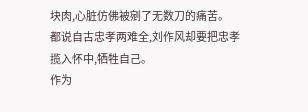块肉,心脏仿佛被剜了无数刀的痛苦。
都说自古忠孝两难全,刘作风却要把忠孝揽入怀中,牺牲自己。
作为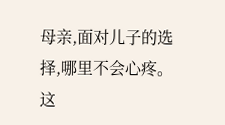母亲,面对儿子的选择,哪里不会心疼。
这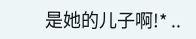是她的儿子啊!* ..